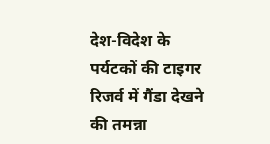देश-विदेश के पर्यटकों की टाइगर रिजर्व में गैंडा देखने की तमन्ना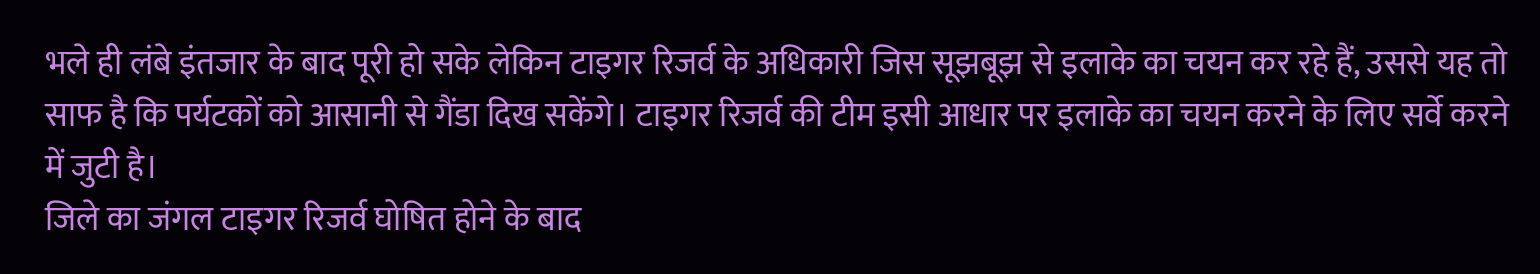भले ही लंबे इंतजार के बाद पूरी हो सके लेकिन टाइगर रिजर्व के अधिकारी जिस सूझबूझ से इलाके का चयन कर रहे हैं, उससे यह तो साफ है कि पर्यटकों को आसानी से गैंडा दिख सकेंगे। टाइगर रिजर्व की टीम इसी आधार पर इलाके का चयन करने के लिए सर्वे करने में जुटी है।
जिले का जंगल टाइगर रिजर्व घोषित होने के बाद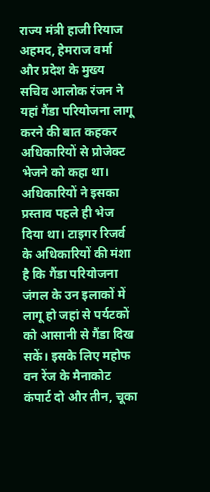राज्य मंत्री हाजी रियाज अहमद, हेमराज वर्मा और प्रदेश के मुख्य सचिव आलोक रंजन ने यहां गैंडा परियोजना लागू करने की बात कहकर अधिकारियों से प्रोजेक्ट भेजने को कहा था। अधिकारियों ने इसका प्रस्ताव पहले ही भेज दिया था। टाइगर रिजर्व के अधिकारियों की मंशा है कि गैंडा परियोजना जंगल के उन इलाकों में लागू हो जहां से पर्यटकों को आसानी से गैंडा दिख सकें। इसके लिए महोफ वन रेंज के मैनाकोट कंपार्ट दो और तीन, चूका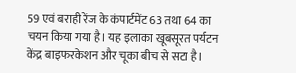59 एवं बराही रेंज के कंपार्टमेंट 63 तथा 64 का चयन किया गया है। यह इलाका खूबसूरत पर्यटन केंद्र बाइफरकेशन और चूका बीच से सटा है।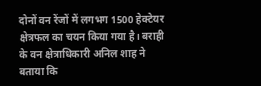दोनों वन रेंजों में लगभग 1500 हेक्टेयर क्षेत्रफल का चयन किया गया है। बराही के वन क्षेत्राधिकारी अनिल शाह ने बताया कि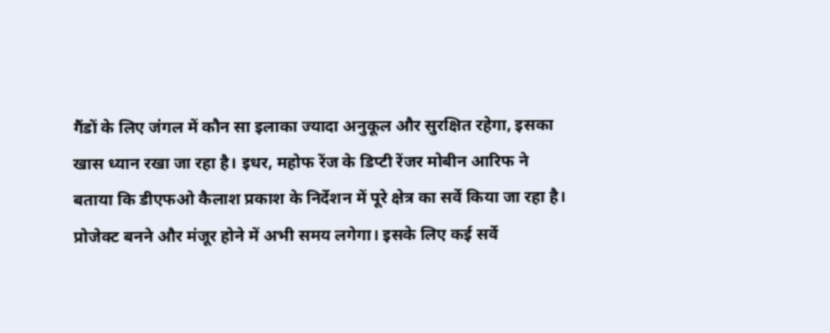गैंडों के लिए जंगल में कौन सा इलाका ज्यादा अनुकूल और सुरक्षित रहेगा, इसका खास ध्यान रखा जा रहा है। इधर, महोफ रेंज के डिप्टी रेंजर मोबीन आरिफ ने बताया कि डीएफओ कैलाश प्रकाश के निर्देशन में पूरे क्षेत्र का सर्वे किया जा रहा है। प्रोजेक्ट बनने और मंजूर होने में अभी समय लगेगा। इसके लिए कई सर्वे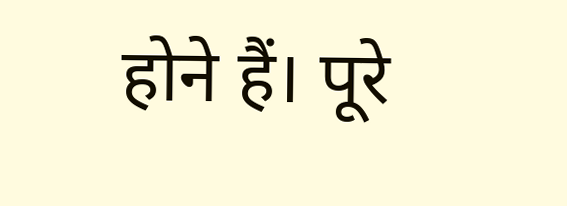होने हैं। पूरे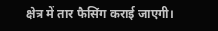क्षेत्र में तार फैसिंग कराई जाएगी।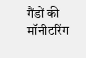गैंडों की मॉनीटरिंग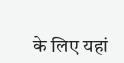के लिए यहां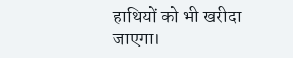हाथियों को भी खरीदा जाएगा।